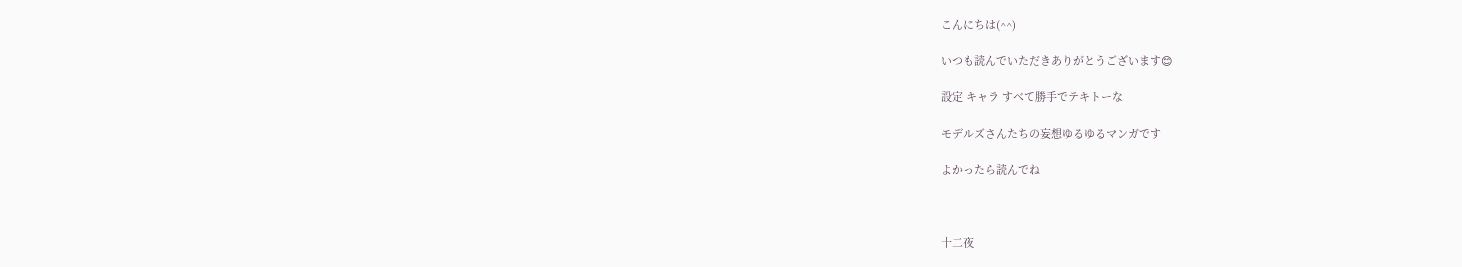こんにちは(^^)

いつも読んでいただきありがとうございます😊

設定 キャラ すべて勝手でテキトーな

モデルズさんたちの妄想ゆるゆるマンガです

よかったら読んでね



十二夜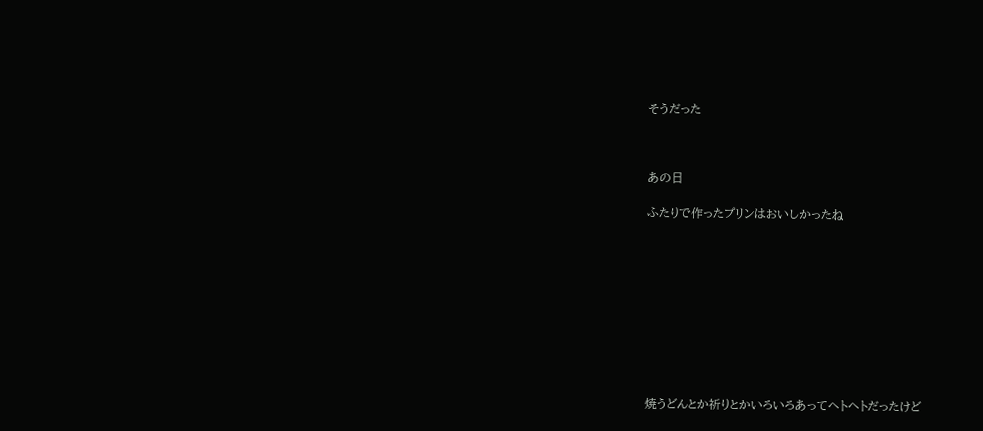そうだった



あの日

ふたりで作ったプリンはおいしかったね










焼うどんとか祈りとかいろいろあってヘトヘトだったけど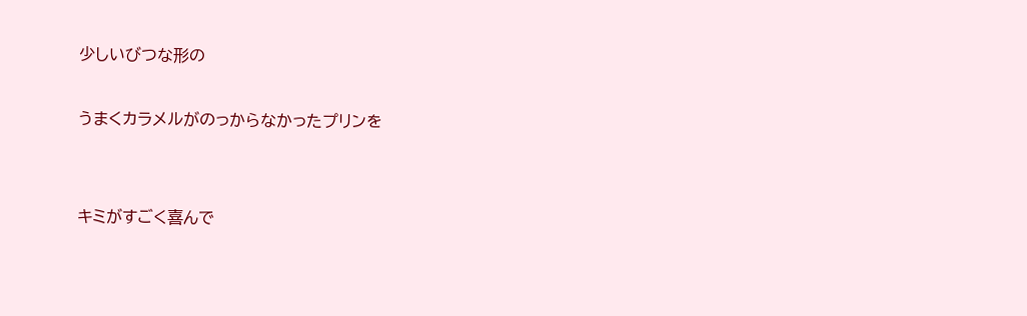少しいびつな形の

うまくカラメルがのっからなかったプリンを


キミがすごく喜んで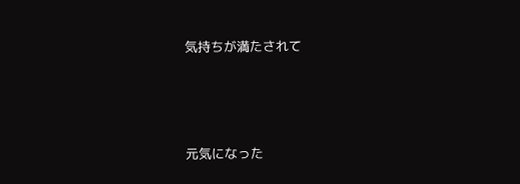気持ちが満たされて




元気になった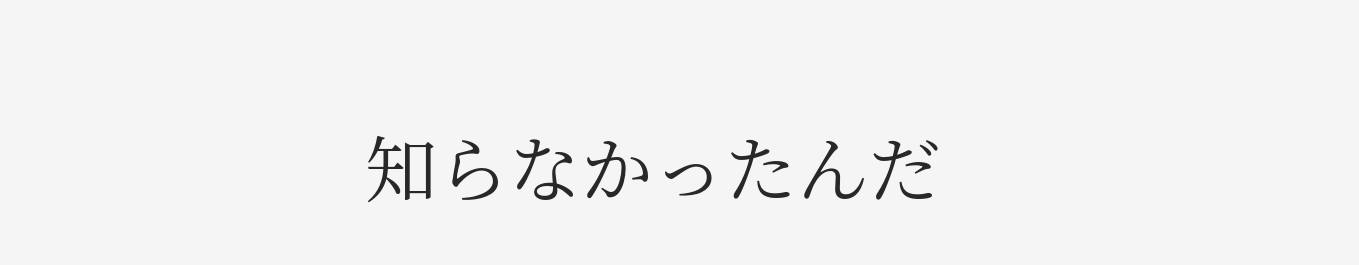知らなかったんだ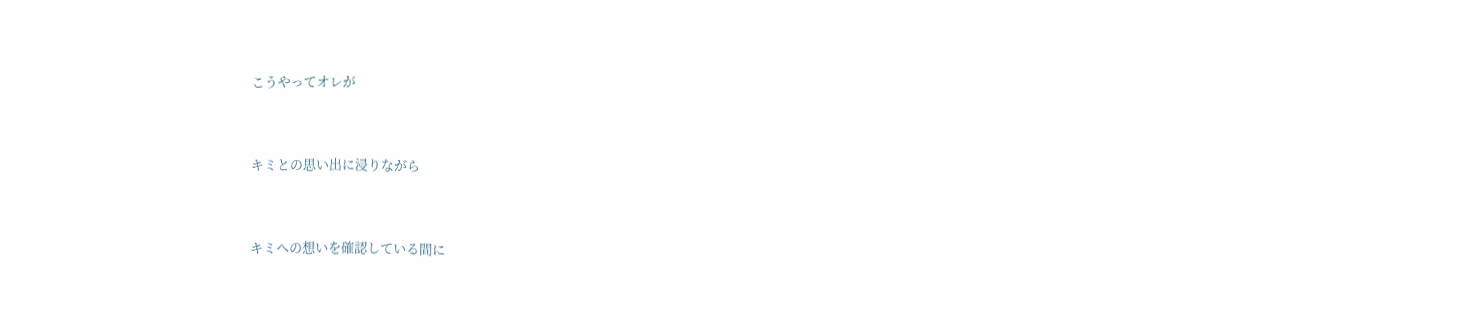こうやってオレが


キミとの思い出に浸りながら


キミへの想いを確認している間に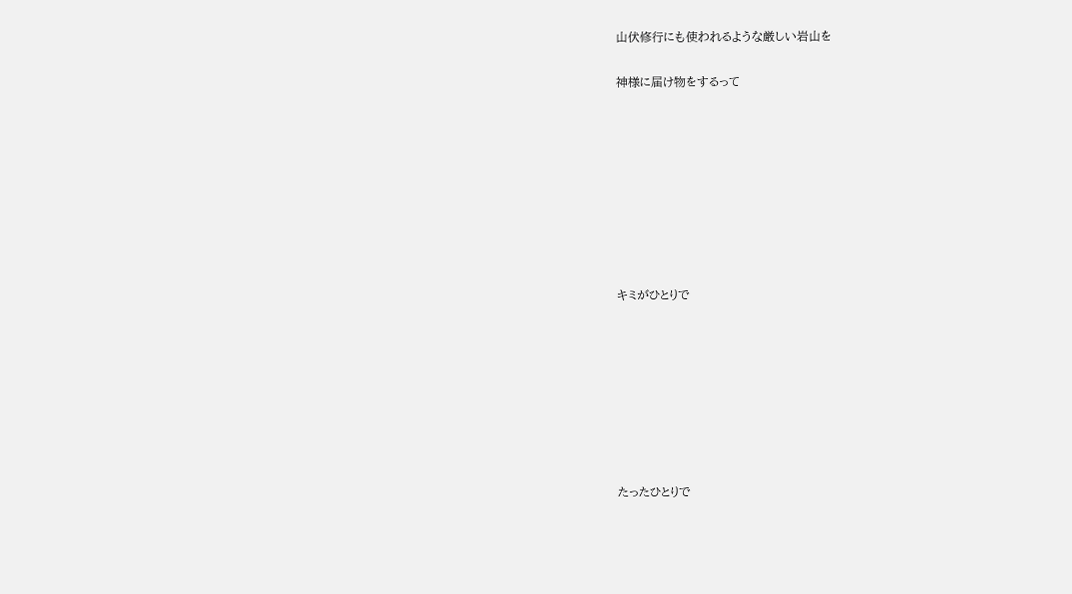山伏修行にも使われるような厳しい岩山を


神様に届け物をするって













キミがひとりで












たったひとりで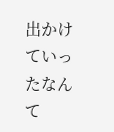出かけていったなんて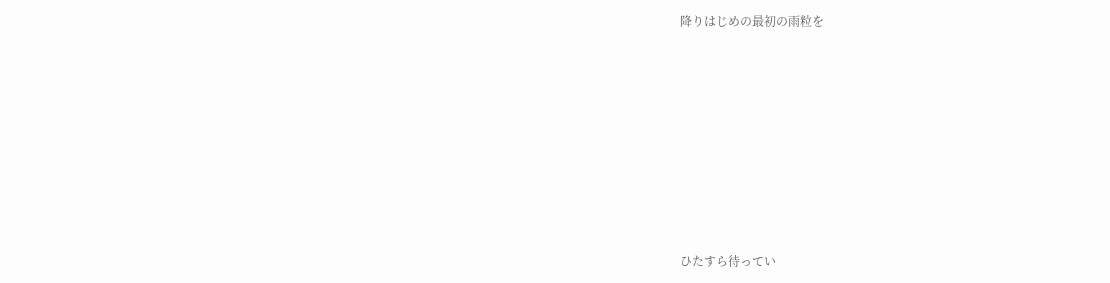降りはじめの最初の雨粒を














ひたすら待ってい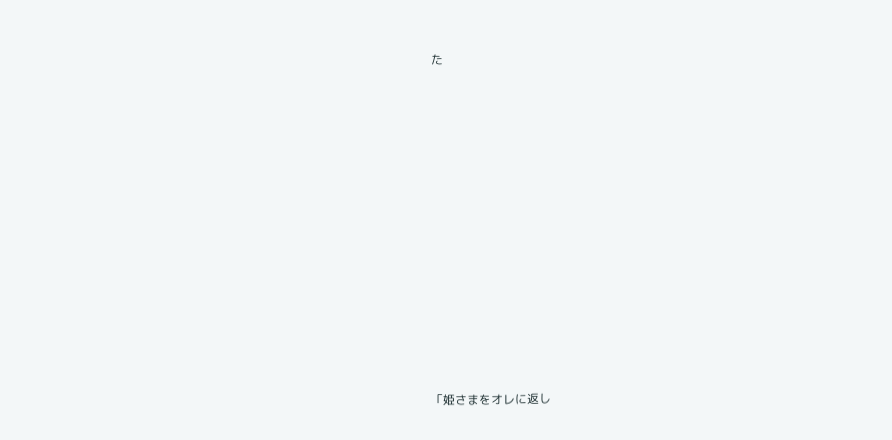た
















「姫さまをオレに返し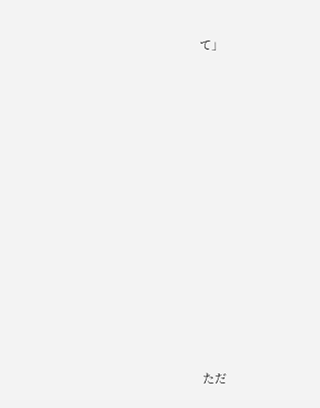て」


















ただ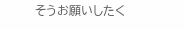そうお願いしたく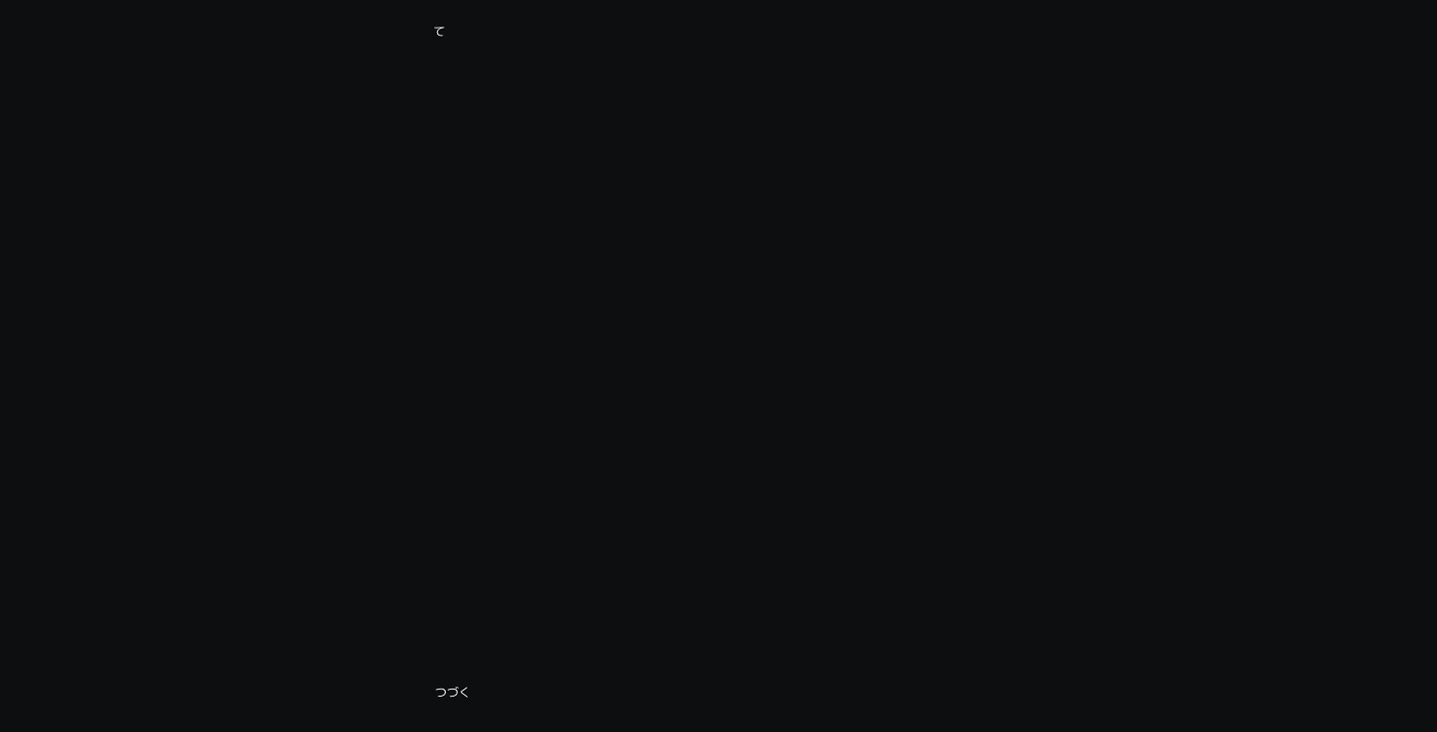て




























つづく